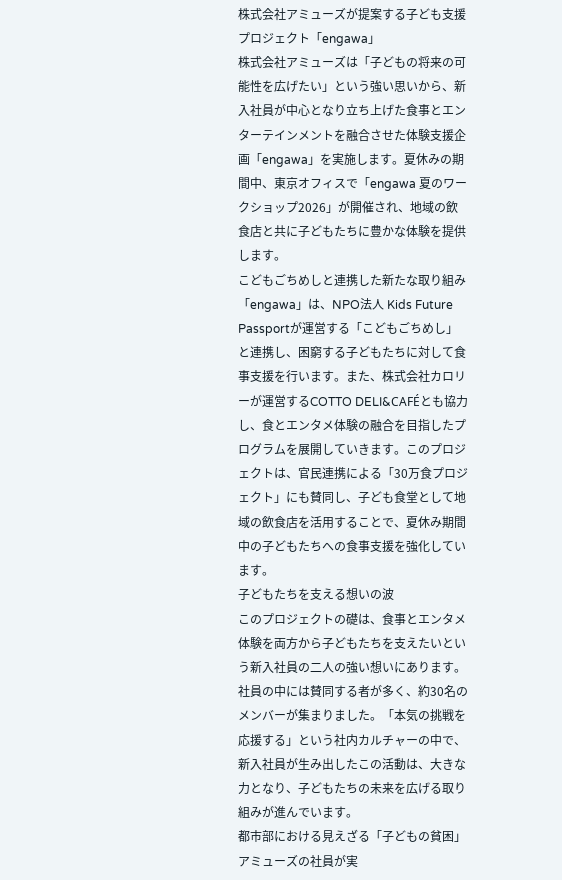株式会社アミューズが提案する子ども支援プロジェクト「engawa」
株式会社アミューズは「子どもの将来の可能性を広げたい」という強い思いから、新入社員が中心となり立ち上げた食事とエンターテインメントを融合させた体験支援企画「engawa」を実施します。夏休みの期間中、東京オフィスで「engawa 夏のワークショップ2026」が開催され、地域の飲食店と共に子どもたちに豊かな体験を提供します。
こどもごちめしと連携した新たな取り組み
「engawa」は、NPO法人 Kids Future Passportが運営する「こどもごちめし」と連携し、困窮する子どもたちに対して食事支援を行います。また、株式会社カロリーが運営するCOTTO DELI&CAFÉとも協力し、食とエンタメ体験の融合を目指したプログラムを展開していきます。このプロジェクトは、官民連携による「30万食プロジェクト」にも賛同し、子ども食堂として地域の飲食店を活用することで、夏休み期間中の子どもたちへの食事支援を強化しています。
子どもたちを支える想いの波
このプロジェクトの礎は、食事とエンタメ体験を両方から子どもたちを支えたいという新入社員の二人の強い想いにあります。社員の中には賛同する者が多く、約30名のメンバーが集まりました。「本気の挑戦を応援する」という社内カルチャーの中で、新入社員が生み出したこの活動は、大きな力となり、子どもたちの未来を広げる取り組みが進んでいます。
都市部における見えざる「子どもの貧困」
アミューズの社員が実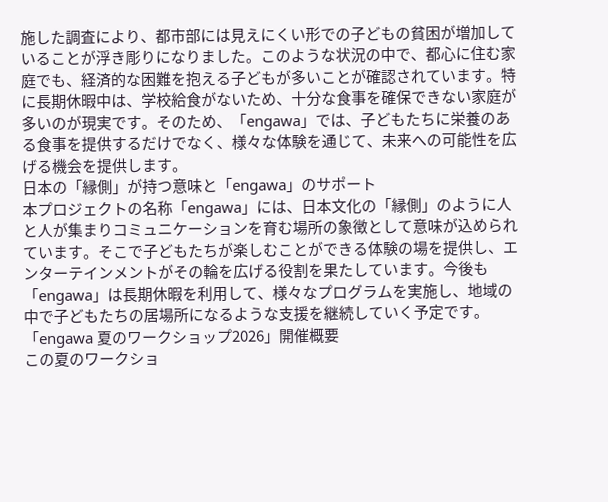施した調査により、都市部には見えにくい形での子どもの貧困が増加していることが浮き彫りになりました。このような状況の中で、都心に住む家庭でも、経済的な困難を抱える子どもが多いことが確認されています。特に長期休暇中は、学校給食がないため、十分な食事を確保できない家庭が多いのが現実です。そのため、「engawa」では、子どもたちに栄養のある食事を提供するだけでなく、様々な体験を通じて、未来への可能性を広げる機会を提供します。
日本の「縁側」が持つ意味と「engawa」のサポート
本プロジェクトの名称「engawa」には、日本文化の「縁側」のように人と人が集まりコミュニケーションを育む場所の象徴として意味が込められています。そこで子どもたちが楽しむことができる体験の場を提供し、エンターテインメントがその輪を広げる役割を果たしています。今後も「engawa」は長期休暇を利用して、様々なプログラムを実施し、地域の中で子どもたちの居場所になるような支援を継続していく予定です。
「engawa 夏のワークショップ2026」開催概要
この夏のワークショ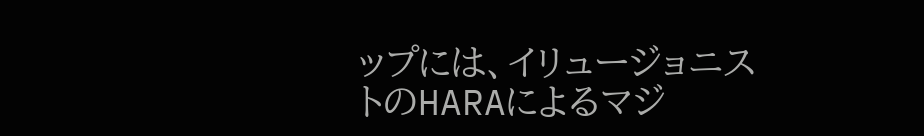ップには、イリュージョニストのHARAによるマジ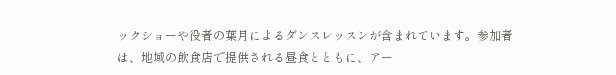ックショーや役者の葉月によるダンスレッスンが含まれています。参加者は、地域の飲食店で提供される昼食とともに、アー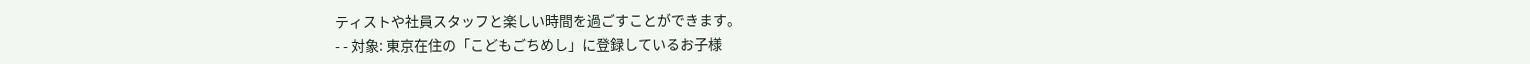ティストや社員スタッフと楽しい時間を過ごすことができます。
- - 対象: 東京在住の「こどもごちめし」に登録しているお子様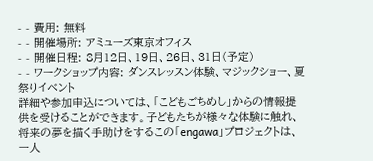- - 費用: 無料
- - 開催場所: アミューズ東京オフィス
- - 開催日程: 8月12日、19日、26日、31日(予定)
- - ワークショップ内容: ダンスレッスン体験、マジックショー、夏祭りイベント
詳細や参加申込については、「こどもごちめし」からの情報提供を受けることができます。子どもたちが様々な体験に触れ、将来の夢を描く手助けをするこの「engawa」プロジェクトは、一人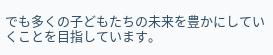でも多くの子どもたちの未来を豊かにしていくことを目指しています。